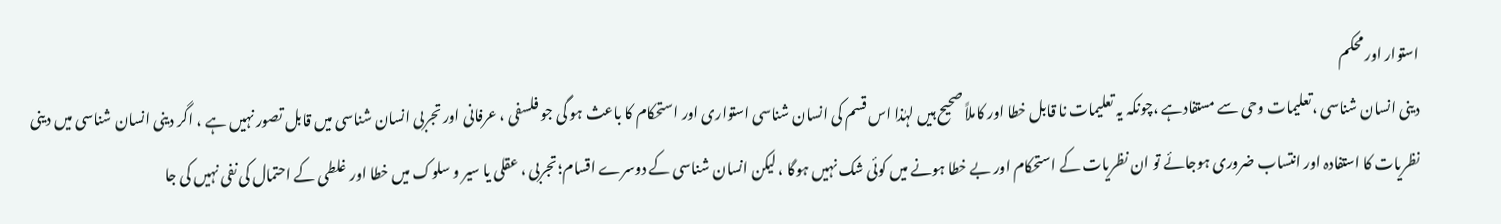استوار اور محکم
دینی انسان شناسی ،تعلیمات وحی سے مستفادہے ،چونکہ یہ تعلیمات نا قابل خطا اور کاملاً صحیح ہیں لہٰذا اس قسم کی انسان شناسی استواری اور استحکام کا باعث ہو گی جو فلسفی ، عرفانی اور تجربی انسان شناسی میں قابل تصور نہیں ہے ، اگر دینی انسان شناسی میں دینی نظریات کا استفادہ اور انتساب ضروری ہوجائے تو ان نظریات کے استحکام اور بے خطا ہونے میں کوئی شک نہیں ہوگا ، لیکن انسان شناسی کے دوسرے اقسام؛ تجربی ، عقلی یا سیر و سلوک میں خطا اور غلطی کے احتمال کی نفی نہیں کی جا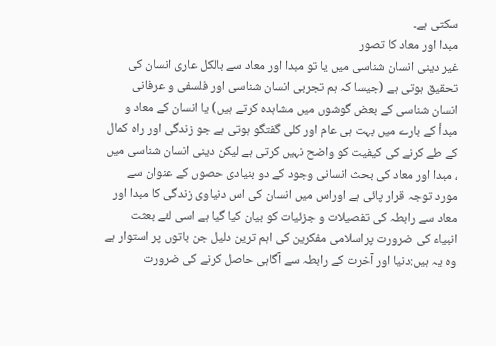سکتی ہے۔
مبدا اور معاد کا تصور
غیر دینی انسان شناسی میں یا تو مبدا اور معاد سے بالکل عاری انسان کی تحقیق ہوتی ہے (جیسا کہ ہم تجربی انسان شناسی اور فلسفی و عرفانی انسان شناسی کے بعض گوشوں میں مشاہدہ کرتے ہیں) یا انسان کے معاد و مبدأ کے بارے میں بہت ہی عام اور کلی گفتگو ہوتی ہے جو زندگی اور راہ کمال کے طے کرنے کی کیفیت کو واضح نہیں کرتی ہے لیکن دینی انسان شناسی میں ، مبدا اور معاد کی بحث انسانی وجود کے دو بنیادی حصوں کے عنوان سے مورد توجہ قرار پائی ہے اوراس میں انسان کی اس دنیاوی زندگی کا مبدا اور معاد سے رابطہ کی تفصیلات و جزئیات کو بیان کیا گیا ہے اسی لئے بعثت انبیاء کی ضرورت پراسلامی مفکرین کی اہم ترین دلیل جن باتوں پر استوار ہے وہ یہ ہیں:دنیا اور آخرت کے رابطہ سے آگاہی حاصل کرنے کی ضرورت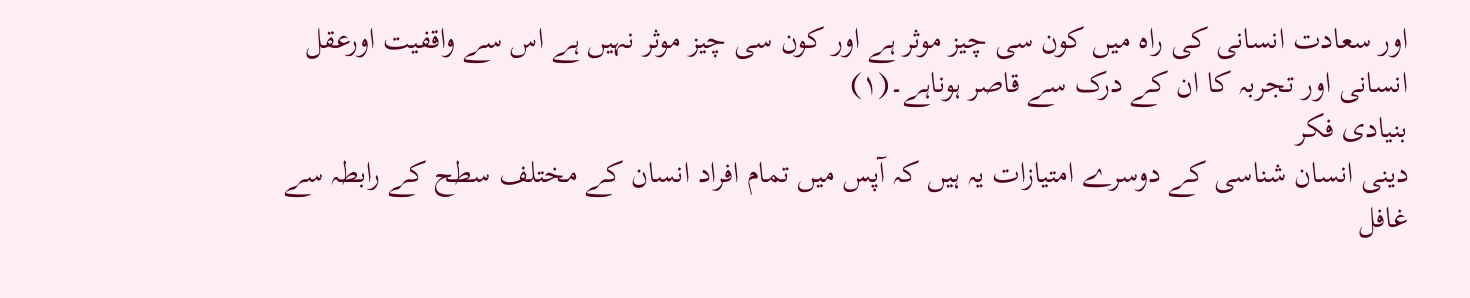اور سعادت انسانی کی راہ میں کون سی چیز موثر ہے اور کون سی چیز موثر نہیں ہے اس سے واقفیت اورعقل انسانی اور تجربہ کا ان کے درک سے قاصر ہوناہے۔(۱)
بنیادی فکر
دینی انسان شناسی کے دوسرے امتیازات یہ ہیں کہ آپس میں تمام افراد انسان کے مختلف سطح کے رابطہ سے غافل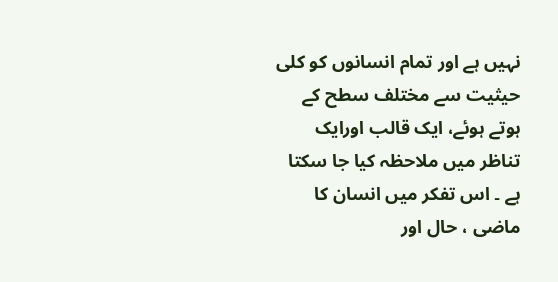نہیں ہے اور تمام انسانوں کو کلی حیثیت سے مختلف سطح کے ہوتے ہوئے، ایک قالب اورایک تناظر میں ملاحظہ کیا جا سکتا ہے ۔ اس تفکر میں انسان کا ماضی ، حال اور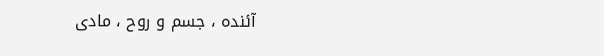آئندہ ، جسم و روح ، مادی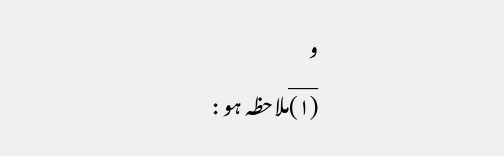و
___
(۱)ملاحظہ ہو :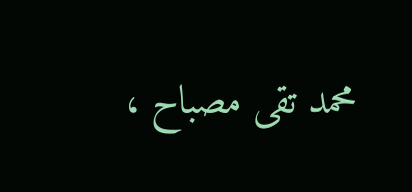محمد تقی مصباح ،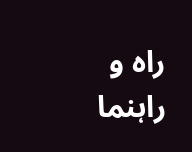راہ و راہنما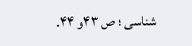شناسی ؛ ص ۴۳و ۴۴۔